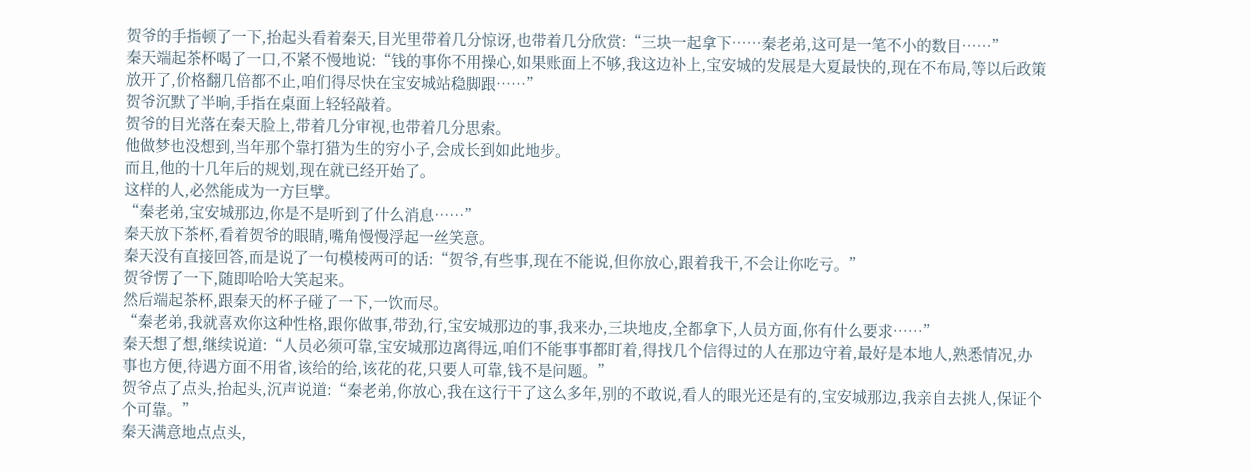贺爷的手指顿了一下,抬起头看着秦天,目光里带着几分惊讶,也带着几分欣赏:“三块一起拿下……秦老弟,这可是一笔不小的数目……”
秦天端起茶杯喝了一口,不紧不慢地说:“钱的事你不用操心,如果账面上不够,我这边补上,宝安城的发展是大夏最快的,现在不布局,等以后政策放开了,价格翻几倍都不止,咱们得尽快在宝安城站稳脚跟……”
贺爷沉默了半晌,手指在桌面上轻轻敲着。
贺爷的目光落在秦天脸上,带着几分审视,也带着几分思索。
他做梦也没想到,当年那个靠打猎为生的穷小子,会成长到如此地步。
而且,他的十几年后的规划,现在就已经开始了。
这样的人,必然能成为一方巨擘。
“秦老弟,宝安城那边,你是不是听到了什么消息……”
秦天放下茶杯,看着贺爷的眼睛,嘴角慢慢浮起一丝笑意。
秦天没有直接回答,而是说了一句模棱两可的话:“贺爷,有些事,现在不能说,但你放心,跟着我干,不会让你吃亏。”
贺爷愣了一下,随即哈哈大笑起来。
然后端起茶杯,跟秦天的杯子碰了一下,一饮而尽。
“秦老弟,我就喜欢你这种性格,跟你做事,带劲,行,宝安城那边的事,我来办,三块地皮,全都拿下,人员方面,你有什么要求……”
秦天想了想,继续说道:“人员必须可靠,宝安城那边离得远,咱们不能事事都盯着,得找几个信得过的人在那边守着,最好是本地人,熟悉情况,办事也方便,待遇方面不用省,该给的给,该花的花,只要人可靠,钱不是问题。”
贺爷点了点头,抬起头,沉声说道:“秦老弟,你放心,我在这行干了这么多年,别的不敢说,看人的眼光还是有的,宝安城那边,我亲自去挑人,保证个个可靠。”
秦天满意地点点头,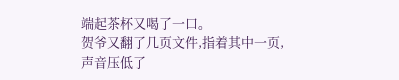端起茶杯又喝了一口。
贺爷又翻了几页文件,指着其中一页,声音压低了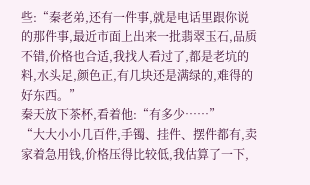些:“秦老弟,还有一件事,就是电话里跟你说的那件事,最近市面上出来一批翡翠玉石,品质不错,价格也合适,我找人看过了,都是老坑的料,水头足,颜色正,有几块还是满绿的,难得的好东西。”
秦天放下茶杯,看着他:“有多少……”
“大大小小几百件,手镯、挂件、摆件都有,卖家着急用钱,价格压得比较低,我估算了一下,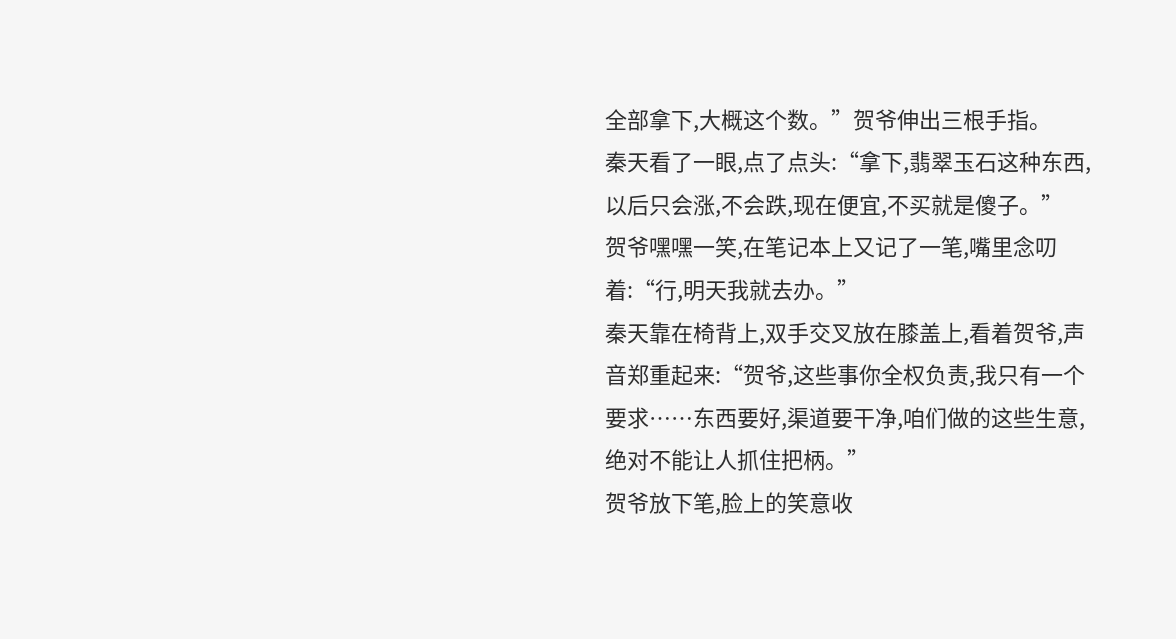全部拿下,大概这个数。”贺爷伸出三根手指。
秦天看了一眼,点了点头:“拿下,翡翠玉石这种东西,以后只会涨,不会跌,现在便宜,不买就是傻子。”
贺爷嘿嘿一笑,在笔记本上又记了一笔,嘴里念叨着:“行,明天我就去办。”
秦天靠在椅背上,双手交叉放在膝盖上,看着贺爷,声音郑重起来:“贺爷,这些事你全权负责,我只有一个要求……东西要好,渠道要干净,咱们做的这些生意,绝对不能让人抓住把柄。”
贺爷放下笔,脸上的笑意收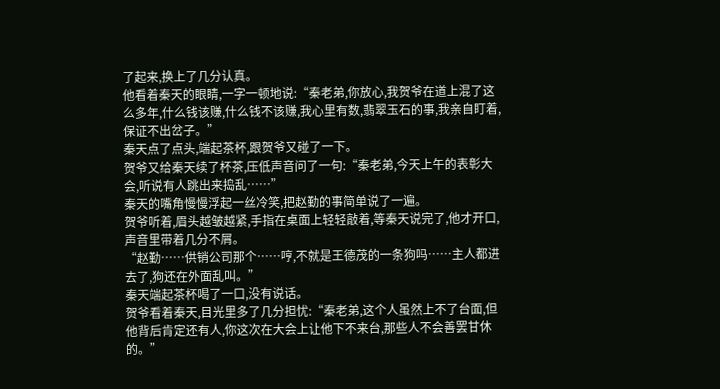了起来,换上了几分认真。
他看着秦天的眼睛,一字一顿地说:“秦老弟,你放心,我贺爷在道上混了这么多年,什么钱该赚,什么钱不该赚,我心里有数,翡翠玉石的事,我亲自盯着,保证不出岔子。”
秦天点了点头,端起茶杯,跟贺爷又碰了一下。
贺爷又给秦天续了杯茶,压低声音问了一句:“秦老弟,今天上午的表彰大会,听说有人跳出来捣乱……”
秦天的嘴角慢慢浮起一丝冷笑,把赵勤的事简单说了一遍。
贺爷听着,眉头越皱越紧,手指在桌面上轻轻敲着,等秦天说完了,他才开口,声音里带着几分不屑。
“赵勤……供销公司那个……哼,不就是王德茂的一条狗吗……主人都进去了,狗还在外面乱叫。”
秦天端起茶杯喝了一口,没有说话。
贺爷看着秦天,目光里多了几分担忧:“秦老弟,这个人虽然上不了台面,但他背后肯定还有人,你这次在大会上让他下不来台,那些人不会善罢甘休的。”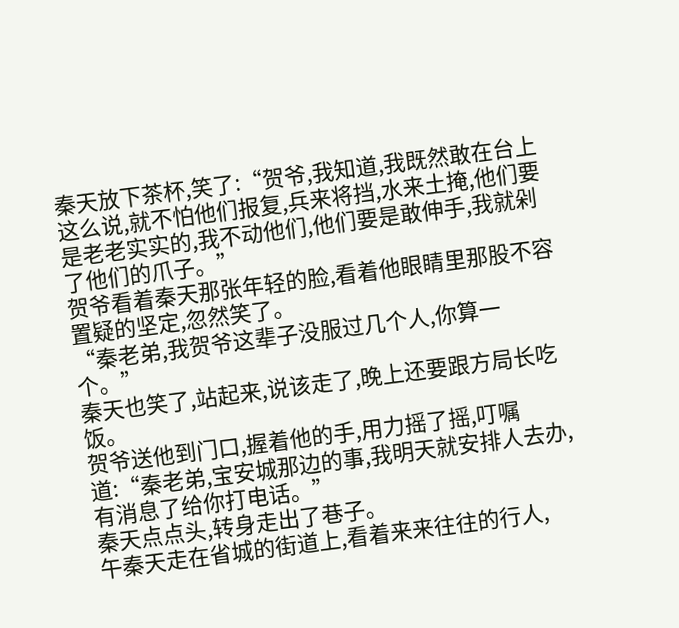秦天放下茶杯,笑了:“贺爷,我知道,我既然敢在台上这么说,就不怕他们报复,兵来将挡,水来土掩,他们要是老老实实的,我不动他们,他们要是敢伸手,我就剁了他们的爪子。”
贺爷看着秦天那张年轻的脸,看着他眼睛里那股不容置疑的坚定,忽然笑了。
“秦老弟,我贺爷这辈子没服过几个人,你算一个。”
秦天也笑了,站起来,说该走了,晚上还要跟方局长吃饭。
贺爷送他到门口,握着他的手,用力摇了摇,叮嘱道:“秦老弟,宝安城那边的事,我明天就安排人去办,有消息了给你打电话。”
秦天点点头,转身走出了巷子。
午秦天走在省城的街道上,看着来来往往的行人,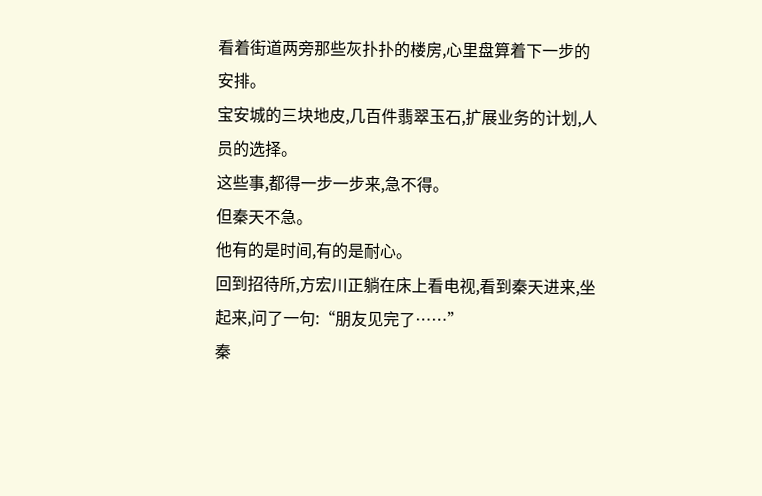看着街道两旁那些灰扑扑的楼房,心里盘算着下一步的安排。
宝安城的三块地皮,几百件翡翠玉石,扩展业务的计划,人员的选择。
这些事,都得一步一步来,急不得。
但秦天不急。
他有的是时间,有的是耐心。
回到招待所,方宏川正躺在床上看电视,看到秦天进来,坐起来,问了一句:“朋友见完了……”
秦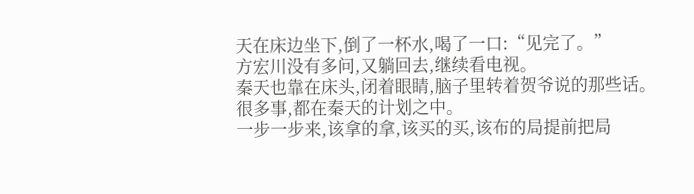天在床边坐下,倒了一杯水,喝了一口:“见完了。”
方宏川没有多问,又躺回去,继续看电视。
秦天也靠在床头,闭着眼睛,脑子里转着贺爷说的那些话。
很多事,都在秦天的计划之中。
一步一步来,该拿的拿,该买的买,该布的局提前把局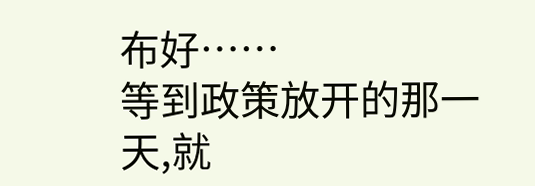布好……
等到政策放开的那一天,就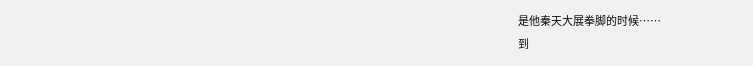是他秦天大展拳脚的时候……
到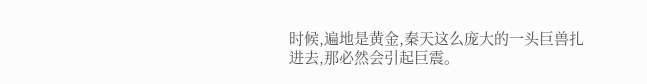时候,遍地是黄金,秦天这么庞大的一头巨兽扎进去,那必然会引起巨震。